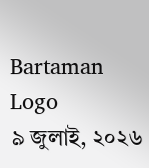Bartaman Logo
৯ জুলাই, ২০২৬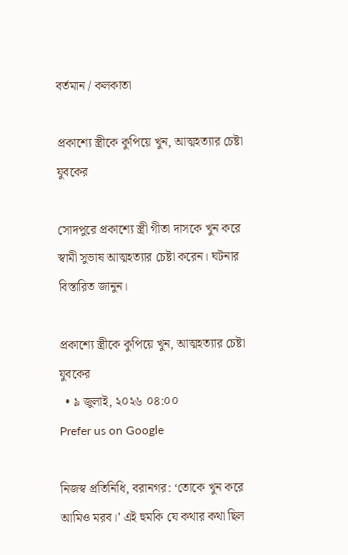বর্তমান / কলকাতা

প্রকাশ্যে স্ত্রীকে কুপিয়ে খুন, আত্মহত্যার চেষ্টা যুবকের

সোদপুরে প্রকাশ্যে স্ত্রী গীতা দাসকে খুন করে স্বামী সুভাষ আত্মহত্যার চেষ্টা করেন। ঘটনার বিস্তারিত জানুন।

প্রকাশ্যে স্ত্রীকে কুপিয়ে খুন, আত্মহত্যার চেষ্টা যুবকের
  • ৯ জুলাই, ২০২৬ ০৪:০০
Prefer us on Google

নিজস্ব প্রতিনিধি, বরানগর: ‘তোকে খুন করে আমিও মরব।’ এই হুমকি যে কথার কথা ছিল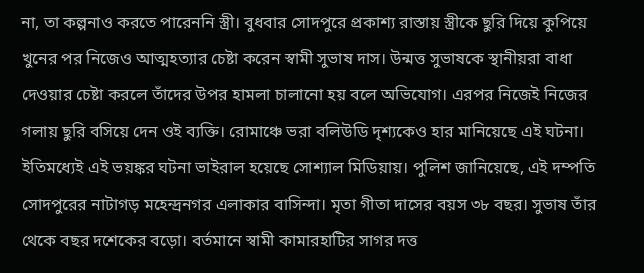না, তা কল্পনাও করতে পারেননি স্ত্রী। বুধবার সোদপুরে প্রকাশ্য রাস্তায় স্ত্রীকে ছুরি দিয়ে কুপিয়ে খুনের পর নিজেও আত্মহত্যার চেষ্টা করেন স্বামী সুভাষ দাস। উন্মত্ত সুভাষকে স্থানীয়রা বাধা দেওয়ার চেষ্টা করলে তাঁদের উপর হামলা চালানো হয় বলে অভিযোগ। এরপর নিজেই নিজের গলায় ছুরি বসিয়ে দেন ওই ব্যক্তি। রোমাঞ্চে ভরা বলিউডি দৃশ্যকেও হার মানিয়েছে এই ঘটনা। ইতিমধ্যেই এই ভয়ঙ্কর ঘটনা ভাইরাল হয়েছে সোশ্যাল মিডিয়ায়। পুলিশ জানিয়েছে, এই দম্পতি সোদপুরের নাটাগড় মহেন্দ্রনগর এলাকার বাসিন্দা। মৃতা গীতা দাসের বয়স ৩৮ বছর। সুভাষ তাঁর থেকে বছর দশেকের বড়ো। বর্তমানে স্বামী কামারহাটির সাগর দত্ত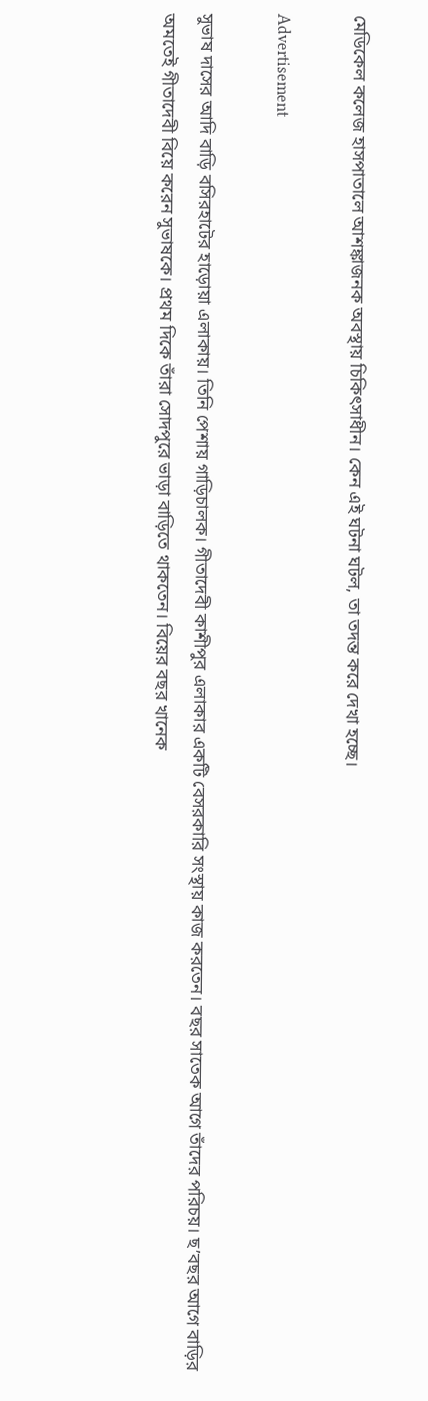মেডিকেল কলেজ হাসপাতালে আশঙ্কাজনক অবস্থায় চিকিৎসাধীন। কেন এই ঘটনা ঘটল, তা তদন্ত করে দেখা হচ্ছে।

Advertisement

সুভাষ দাসের আদি বাড়ি বসিরহাটের হাড়োয়া এলাকায়। তিনি পেশায় গাড়িচালক। গীতাদেবী কাশীপুর এলাকার একটি বেসরকারি সংস্থায় কাজ করতেন। বছর সাতেক আগে তাঁদের পরিচয়। ছ’বছর আগে বাড়ির অমতেই গীতাদেবী বিয়ে করেন সুভাষকে। প্রথম দিকে তাঁরা সোদপুরে ভাড়া বাড়িতে থাকতেন। বিয়ের বছর খানেক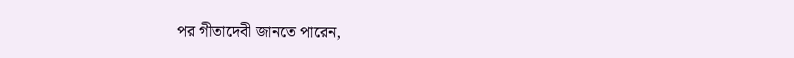পর গীতাদেবী জানতে পারেন,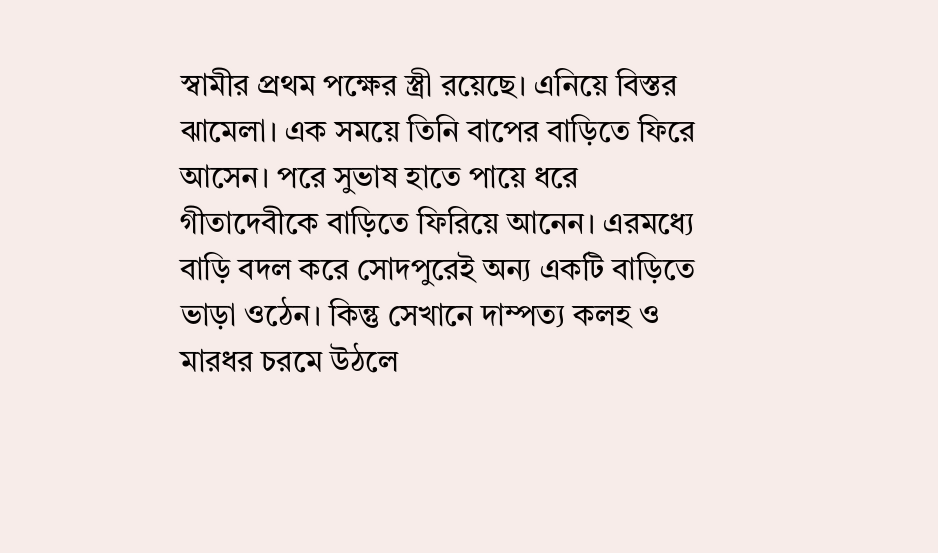স্বামীর প্রথম পক্ষের স্ত্রী রয়েছে। এনিয়ে বিস্তর ঝামেলা। এক সময়ে তিনি বাপের বাড়িতে ফিরে আসেন। পরে সুভাষ হাতে পায়ে ধরে গীতাদেবীকে বাড়িতে ফিরিয়ে আনেন। এরমধ্যে বাড়ি বদল করে সোদপুরেই অন্য একটি বাড়িতে ভাড়া ওঠেন। কিন্তু সেখানে দাম্পত্য কলহ ও মারধর চরমে উঠলে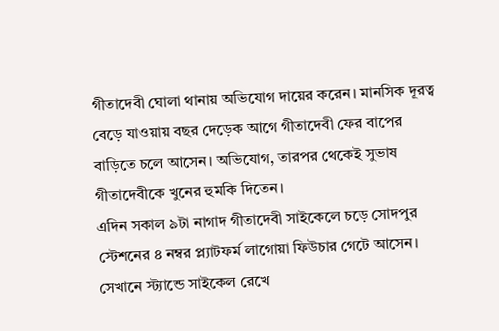গীতাদেবী ঘোলা থানায় অভিযোগ দায়ের করেন। মানসিক দূরত্ব বেড়ে যাওয়ায় বছর দেড়েক আগে গীতাদেবী ফের বাপের বাড়িতে চলে আসেন। অভিযোগ, তারপর থেকেই সুভাষ গীতাদেবীকে খুনের হুমকি দিতেন।
এদিন সকাল ৯টা নাগাদ গীতাদেবী সাইকেলে চড়ে সোদপুর স্টেশনের ৪ নম্বর প্ল্যাটফর্ম লাগোয়া ফিউচার গেটে আসেন। সেখানে স্ট্যান্ডে সাইকেল রেখে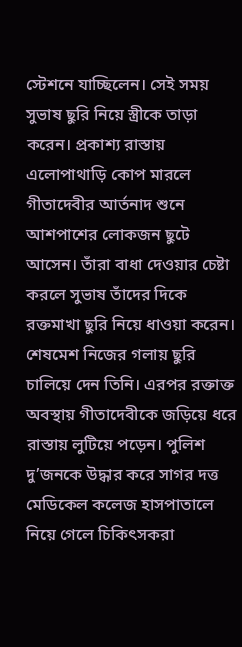স্টেশনে যাচ্ছিলেন। সেই সময় সুভাষ ছুরি নিয়ে স্ত্রীকে তাড়া করেন। প্রকাশ্য রাস্তায় এলোপাথাড়ি কোপ মারলে গীতাদেবীর আর্তনাদ শুনে আশপাশের লোকজন ছুটে আসেন। তাঁরা বাধা দেওয়ার চেষ্টা করলে সুভাষ তাঁদের দিকে রক্তমাখা ছুরি নিয়ে ধাওয়া করেন। শেষমেশ নিজের গলায় ছুরি চালিয়ে দেন তিনি। এরপর রক্তাক্ত অবস্থায় গীতাদেবীকে জড়িয়ে ধরে রাস্তায় লুটিয়ে পড়েন। পুলিশ দু’জনকে উদ্ধার করে সাগর দত্ত মেডিকেল কলেজ হাসপাতালে নিয়ে গেলে চিকিৎসকরা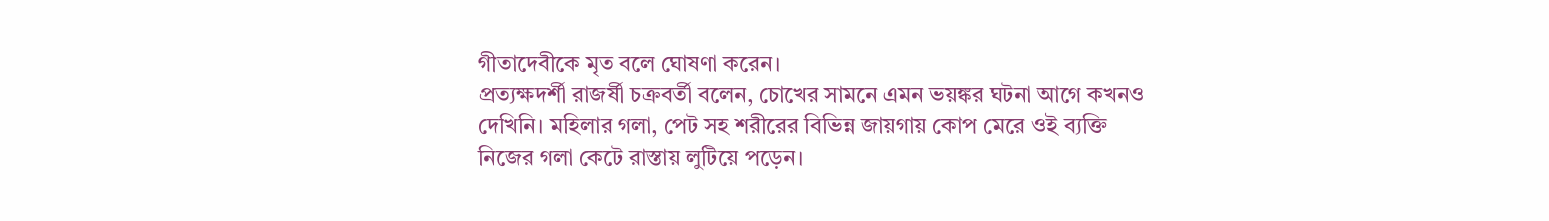গীতাদেবীকে মৃত বলে ঘোষণা করেন।
প্রত্যক্ষদর্শী রাজর্ষী চক্রবর্তী বলেন, চোখের সামনে এমন ভয়ঙ্কর ঘটনা আগে কখনও দেখিনি। মহিলার গলা, পেট সহ শরীরের বিভিন্ন জায়গায় কোপ মেরে ওই ব্যক্তি নিজের গলা কেটে রাস্তায় লুটিয়ে পড়েন।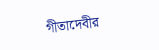গীতাদেবীর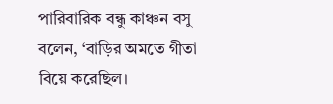পারিবারিক বন্ধু কাঞ্চন বসু বলেন, ‘বাড়ির অমতে গীতা বিয়ে করেছিল।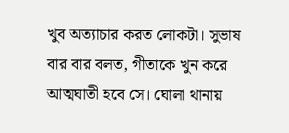খুব অত্যাচার করত লোকটা। সুভাষ বার বার বলত, গীতাকে খুন করে আত্মঘাতী হবে সে। ঘোলা থানায়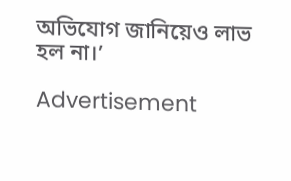অভিযোগ জানিয়েও লাভ হল না।’

Advertisement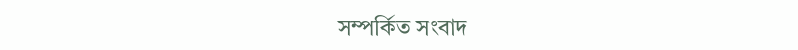সম্পর্কিত সংবাদ